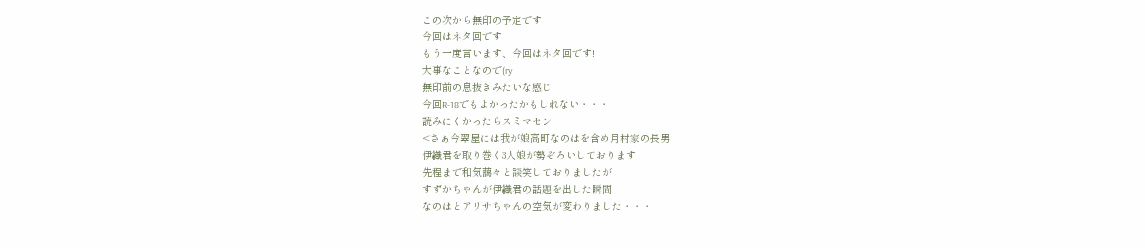この次から無印の予定です
今回はネタ回です
もう一度言います、今回はネタ回です!
大事なことなので(ry
無印前の息抜きみたいな感じ
今回R-18でもよかったかもしれない・・・
読みにくかったらスミマセン
<さぁ今翠屋には我が娘高町なのはを含め月村家の長男
伊織君を取り巻く3人娘が勢ぞろいしております
先程まで和気藹々と談笑しておりましたが
すずかちゃんが伊織君の話題を出した瞬間
なのはとアリサちゃんの空気が変わりました・・・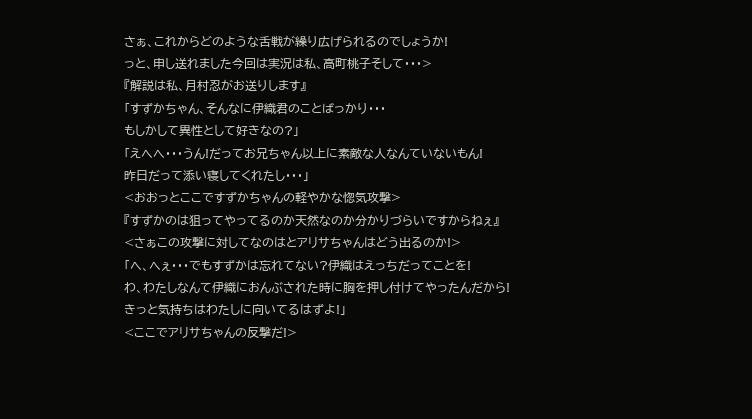さぁ、これからどのような舌戦が繰り広げられるのでしょうか!
っと、申し送れました今回は実況は私、高町桃子そして・・・>
『解説は私、月村忍がお送りします』
「すずかちゃん、そんなに伊織君のことばっかり・・・
もしかして異性として好きなの?」
「えへへ・・・うん!だってお兄ちゃん以上に素敵な人なんていないもん!
昨日だって添い寝してくれたし・・・」
<おおっとここですずかちゃんの軽やかな惚気攻撃>
『すずかのは狙ってやってるのか天然なのか分かりづらいですからねぇ』
<さぁこの攻撃に対してなのはとアリサちゃんはどう出るのか!>
「へ、へぇ・・・でもすずかは忘れてない?伊織はえっちだってことを!
わ、わたしなんて伊織におんぶされた時に胸を押し付けてやったんだから!
きっと気持ちはわたしに向いてるはずよ!」
<ここでアリサちゃんの反撃だ!>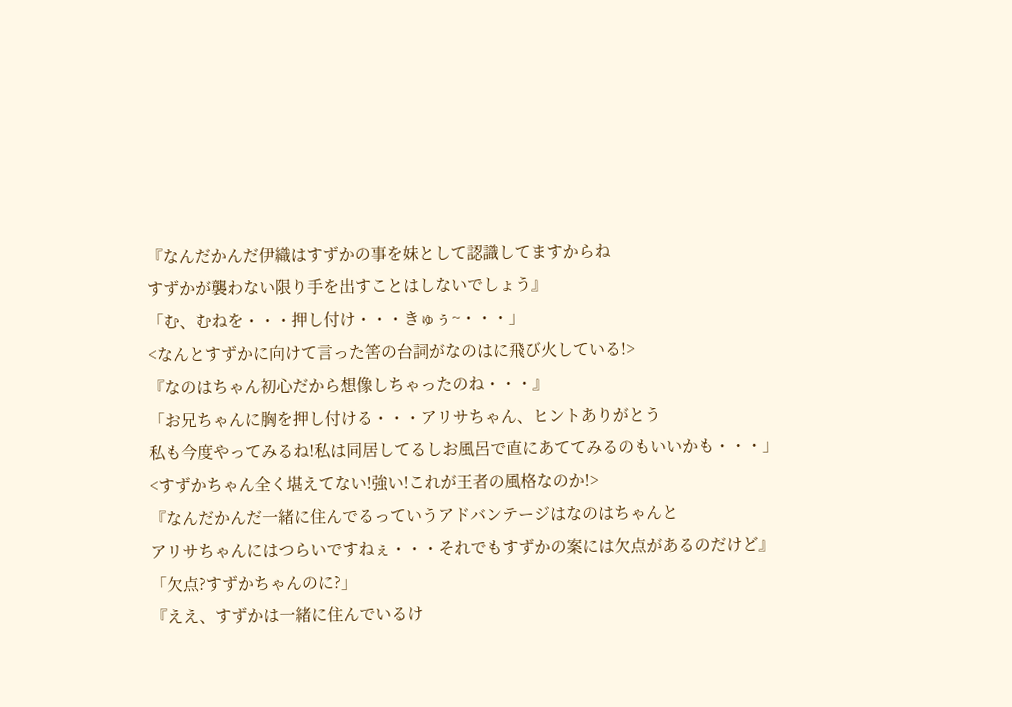『なんだかんだ伊織はすずかの事を妹として認識してますからね
すずかが襲わない限り手を出すことはしないでしょう』
「む、むねを・・・押し付け・・・きゅぅ~・・・」
<なんとすずかに向けて言った筈の台詞がなのはに飛び火している!>
『なのはちゃん初心だから想像しちゃったのね・・・』
「お兄ちゃんに胸を押し付ける・・・アリサちゃん、ヒントありがとう
私も今度やってみるね!私は同居してるしお風呂で直にあててみるのもいいかも・・・」
<すずかちゃん全く堪えてない!強い!これが王者の風格なのか!>
『なんだかんだ一緒に住んでるっていうアドバンテージはなのはちゃんと
アリサちゃんにはつらいですねぇ・・・それでもすずかの案には欠点があるのだけど』
「欠点?すずかちゃんのに?」
『ええ、すずかは一緒に住んでいるけ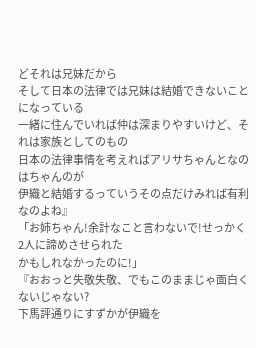どそれは兄妹だから
そして日本の法律では兄妹は結婚できないことになっている
一緒に住んでいれば仲は深まりやすいけど、それは家族としてのもの
日本の法律事情を考えればアリサちゃんとなのはちゃんのが
伊織と結婚するっていうその点だけみれば有利なのよね』
「お姉ちゃん!余計なこと言わないで!せっかく2人に諦めさせられた
かもしれなかったのに!」
『おおっと失敬失敬、でもこのままじゃ面白くないじゃない?
下馬評通りにすずかが伊織を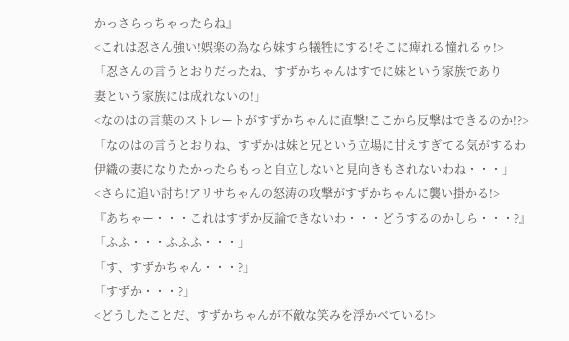かっさらっちゃったらね』
<これは忍さん強い!娯楽の為なら妹すら犠牲にする!そこに痺れる憧れるゥ!>
「忍さんの言うとおりだったね、すずかちゃんはすでに妹という家族であり
妻という家族には成れないの!」
<なのはの言葉のストレートがすずかちゃんに直撃!ここから反撃はできるのか!?>
「なのはの言うとおりね、すずかは妹と兄という立場に甘えすぎてる気がするわ
伊織の妻になりたかったらもっと自立しないと見向きもされないわね・・・」
<さらに追い討ち!アリサちゃんの怒涛の攻撃がすずかちゃんに襲い掛かる!>
『あちゃー・・・これはすずか反論できないわ・・・どうするのかしら・・・?』
「ふふ・・・ふふふ・・・」
「す、すずかちゃん・・・?」
「すずか・・・?」
<どうしたことだ、すずかちゃんが不敵な笑みを浮かべている!>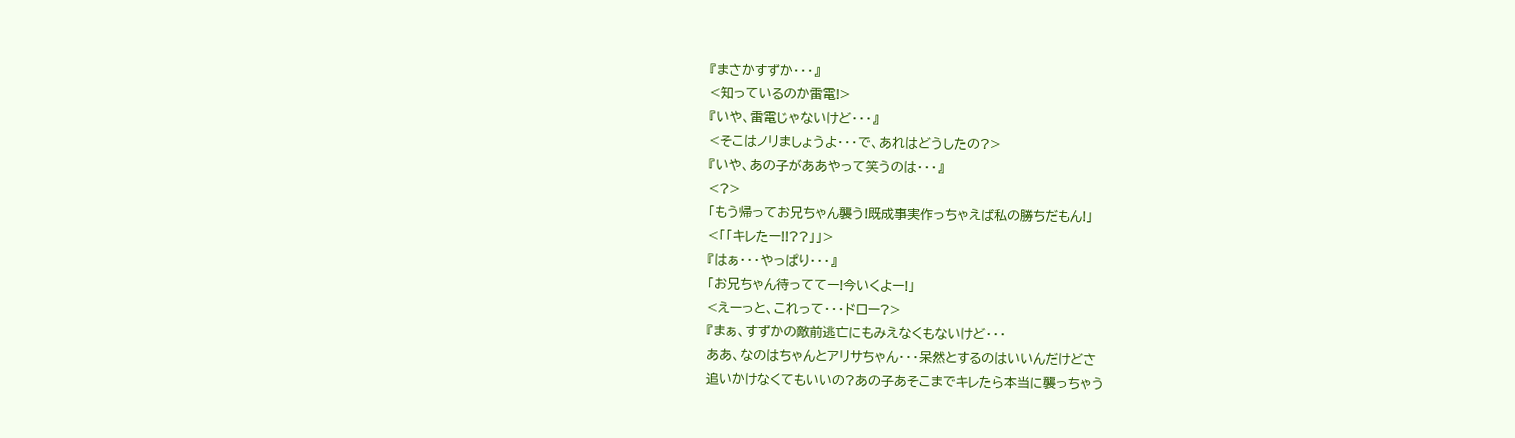『まさかすずか・・・』
<知っているのか雷電!>
『いや、雷電じゃないけど・・・』
<そこはノリましょうよ・・・で、あれはどうしたの?>
『いや、あの子がああやって笑うのは・・・』
<?>
「もう帰ってお兄ちゃん襲う!既成事実作っちゃえば私の勝ちだもん!」
<「「キレたー!!??」」>
『はぁ・・・やっぱり・・・』
「お兄ちゃん待っててー!今いくよー!」
<えーっと、これって・・・ドロー?>
『まぁ、すずかの敵前逃亡にもみえなくもないけど・・・
ああ、なのはちゃんとアリサちゃん・・・呆然とするのはいいんだけどさ
追いかけなくてもいいの?あの子あそこまでキレたら本当に襲っちゃう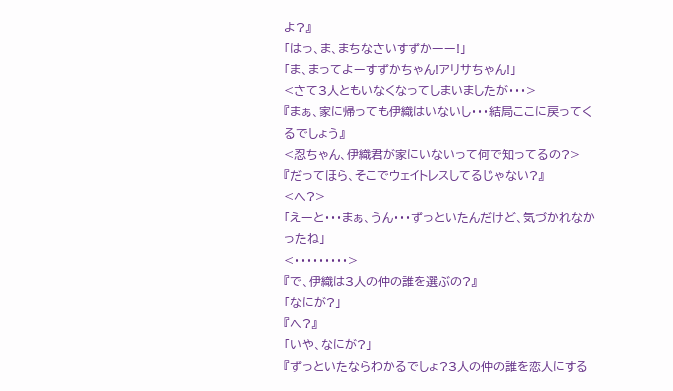よ?』
「はっ、ま、まちなさいすずかーー!」
「ま、まってよーすずかちゃん!アリサちゃん!」
<さて3人ともいなくなってしまいましたが・・・>
『まぁ、家に帰っても伊織はいないし・・・結局ここに戻ってくるでしょう』
<忍ちゃん、伊織君が家にいないって何で知ってるの?>
『だってほら、そこでウェイトレスしてるじゃない?』
<へ?>
「えーと・・・まぁ、うん・・・ずっといたんだけど、気づかれなかったね」
<・・・・・・・・・>
『で、伊織は3人の仲の誰を選ぶの?』
「なにが?」
『へ?』
「いや、なにが?」
『ずっといたならわかるでしょ?3人の仲の誰を恋人にする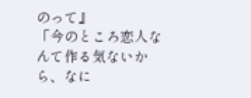のって』
「今のところ恋人なんて作る気ないから、なに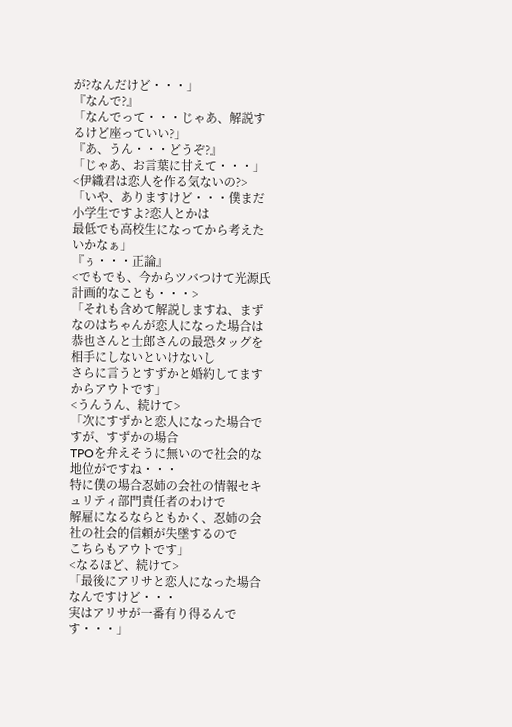が?なんだけど・・・」
『なんで?』
「なんでって・・・じゃあ、解説するけど座っていい?」
『あ、うん・・・どうぞ?』
「じゃあ、お言葉に甘えて・・・」
<伊織君は恋人を作る気ないの?>
「いや、ありますけど・・・僕まだ小学生ですよ?恋人とかは
最低でも高校生になってから考えたいかなぁ」
『ぅ・・・正論』
<でもでも、今からツバつけて光源氏計画的なことも・・・>
「それも含めて解説しますね、まずなのはちゃんが恋人になった場合は
恭也さんと士郎さんの最恐タッグを相手にしないといけないし
さらに言うとすずかと婚約してますからアウトです」
<うんうん、続けて>
「次にすずかと恋人になった場合ですが、すずかの場合
TPOを弁えそうに無いので社会的な地位がですね・・・
特に僕の場合忍姉の会社の情報セキュリティ部門責任者のわけで
解雇になるならともかく、忍姉の会社の社会的信頼が失墜するので
こちらもアウトです」
<なるほど、続けて>
「最後にアリサと恋人になった場合なんですけど・・・
実はアリサが一番有り得るんです・・・」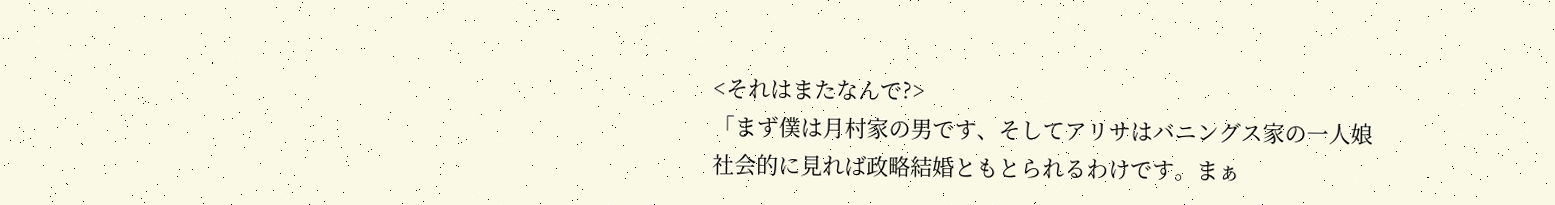<それはまたなんで?>
「まず僕は月村家の男です、そしてアリサはバニングス家の一人娘
社会的に見れば政略結婚ともとられるわけです。まぁ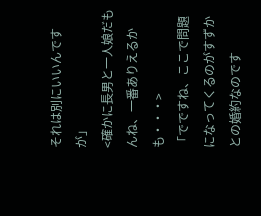それは別にいいんですが」
<確かに長男と一人娘だもんね、一番ありえるかも・・・>
「でですね、ここで問題になってくるのがすずかとの婚約なのです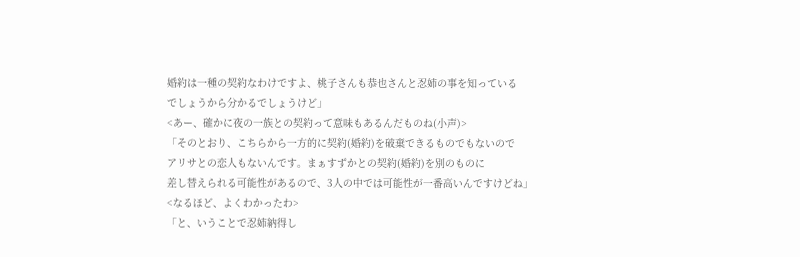婚約は一種の契約なわけですよ、桃子さんも恭也さんと忍姉の事を知っている
でしょうから分かるでしょうけど」
<あー、確かに夜の一族との契約って意味もあるんだものね(小声)>
「そのとおり、こちらから一方的に契約(婚約)を破棄できるものでもないので
アリサとの恋人もないんです。まぁすずかとの契約(婚約)を別のものに
差し替えられる可能性があるので、3人の中では可能性が一番高いんですけどね」
<なるほど、よくわかったわ>
「と、いうことで忍姉納得し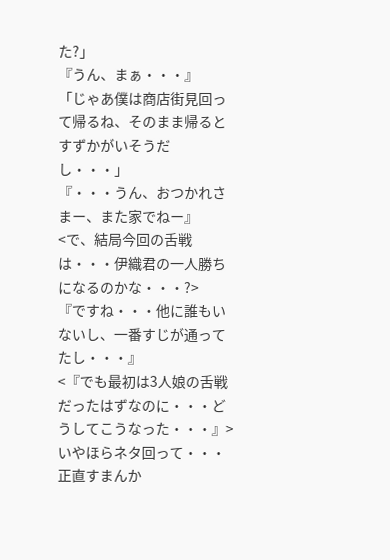た?」
『うん、まぁ・・・』
「じゃあ僕は商店街見回って帰るね、そのまま帰るとすずかがいそうだし・・・」
『・・・うん、おつかれさまー、また家でねー』
<で、結局今回の舌戦は・・・伊織君の一人勝ちになるのかな・・・?>
『ですね・・・他に誰もいないし、一番すじが通ってたし・・・』
<『でも最初は3人娘の舌戦だったはずなのに・・・どうしてこうなった・・・』>
いやほらネタ回って・・・
正直すまんか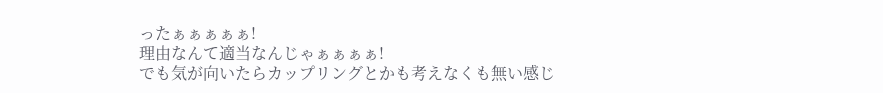ったぁぁぁぁぁ!
理由なんて適当なんじゃぁぁぁぁ!
でも気が向いたらカップリングとかも考えなくも無い感じ